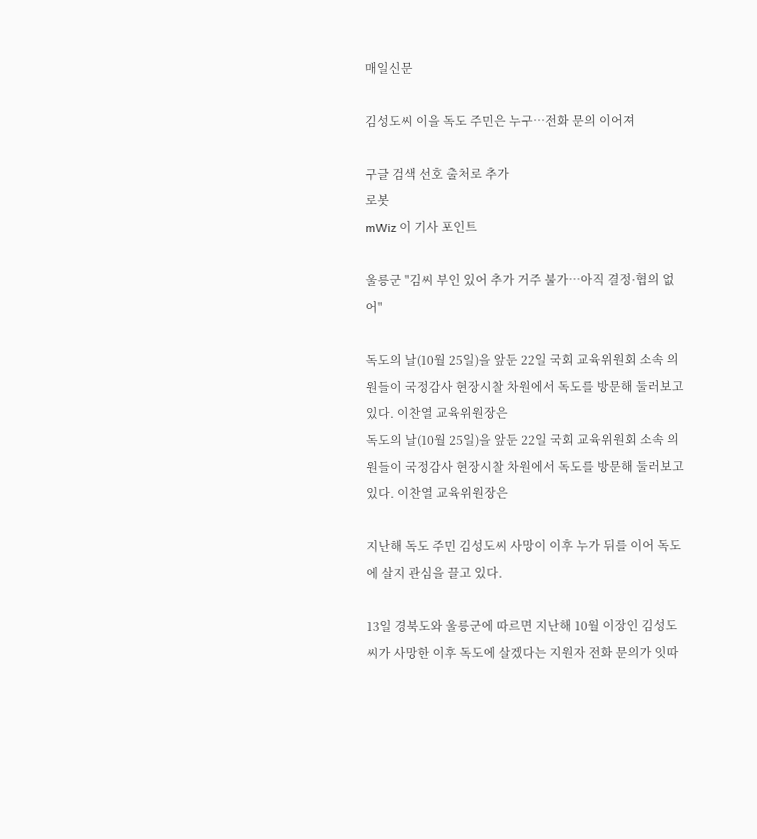매일신문

김성도씨 이을 독도 주민은 누구…전화 문의 이어져

구글 검색 선호 출처로 추가
로봇
mWiz 이 기사 포인트

울릉군 "김씨 부인 있어 추가 거주 불가…아직 결정·협의 없어"

독도의 날(10월 25일)을 앞둔 22일 국회 교육위원회 소속 의원들이 국정감사 현장시찰 차원에서 독도를 방문해 둘러보고 있다. 이찬열 교육위원장은
독도의 날(10월 25일)을 앞둔 22일 국회 교육위원회 소속 의원들이 국정감사 현장시찰 차원에서 독도를 방문해 둘러보고 있다. 이찬열 교육위원장은

지난해 독도 주민 김성도씨 사망이 이후 누가 뒤를 이어 독도에 살지 관심을 끌고 있다.

13일 경북도와 울릉군에 따르면 지난해 10월 이장인 김성도씨가 사망한 이후 독도에 살겠다는 지원자 전화 문의가 잇따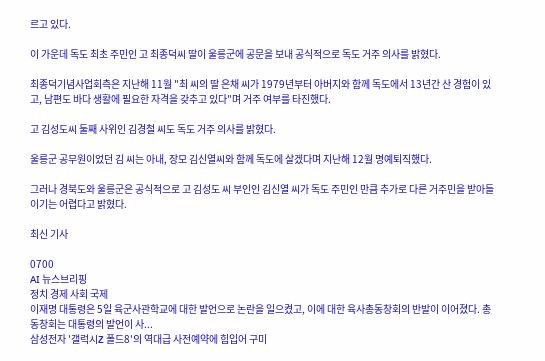르고 있다.

이 가운데 독도 최초 주민인 고 최종덕씨 딸이 울릉군에 공문을 보내 공식적으로 독도 거주 의사를 밝혔다.

최종덕기념사업회측은 지난해 11월 "최 씨의 딸 은채 씨가 1979년부터 아버지와 함께 독도에서 13년간 산 경험이 있고, 남편도 바다 생활에 필요한 자격을 갖추고 있다"며 거주 여부를 타진했다.

고 김성도씨 둘째 사위인 김경철 씨도 독도 거주 의사를 밝혔다.

울릉군 공무원이었던 김 씨는 아내, 장모 김신열씨와 함께 독도에 살겠다며 지난해 12월 명예퇴직했다.

그러나 경북도와 울릉군은 공식적으로 고 김성도 씨 부인인 김신열 씨가 독도 주민인 만큼 추가로 다른 거주민을 받아들이기는 어렵다고 밝혔다.

최신 기사

0700
AI 뉴스브리핑
정치 경제 사회 국제
이재명 대통령은 5일 육군사관학교에 대한 발언으로 논란을 일으켰고, 이에 대한 육사총동창회의 반발이 이어졌다. 총동창회는 대통령의 발언이 사...
삼성전자 '갤럭시Z 폴드8'의 역대급 사전예약에 힘입어 구미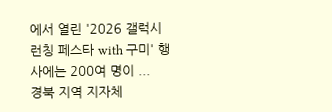에서 열린 '2026 갤럭시 런칭 페스타 with 구미' 행사에는 200여 명이 ...
경북 지역 지자체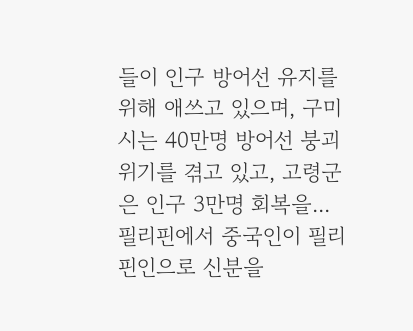들이 인구 방어선 유지를 위해 애쓰고 있으며, 구미시는 40만명 방어선 붕괴 위기를 겪고 있고, 고령군은 인구 3만명 회복을...
필리핀에서 중국인이 필리핀인으로 신분을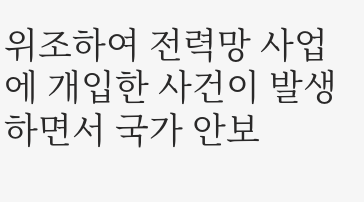위조하여 전력망 사업에 개입한 사건이 발생하면서 국가 안보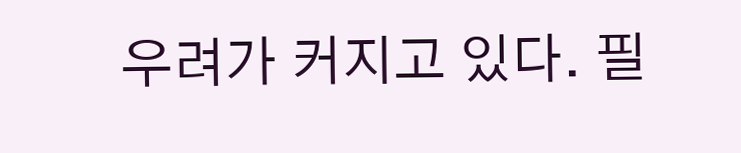우려가 커지고 있다. 필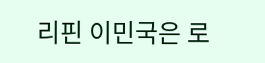리핀 이민국은 로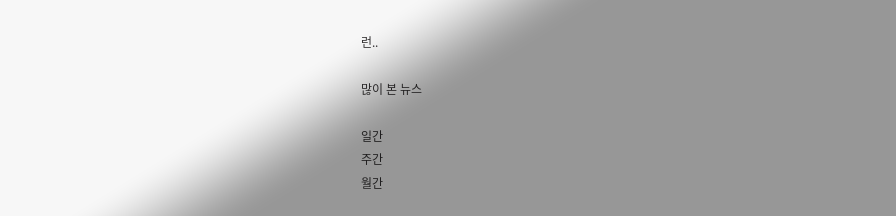런..

많이 본 뉴스

일간
주간
월간